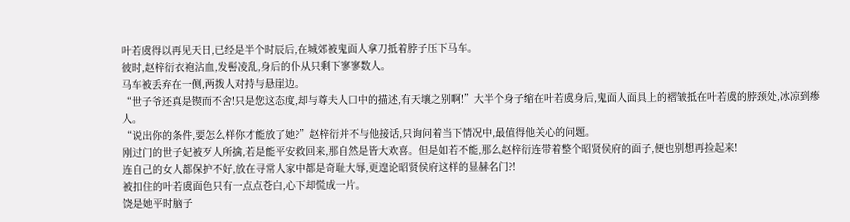叶若虞得以再见天日,已经是半个时辰后,在城郊被鬼面人拿刀抵着脖子压下马车。
彼时,赵梓衍衣袍沾血,发髻凌乱,身后的仆从只剩下寥寥数人。
马车被丢弃在一侧,两拨人对持与悬崖边。
“世子爷还真是锲而不舍!只是您这态度,却与尊夫人口中的描述,有天壤之别啊!”大半个身子缩在叶若虞身后,鬼面人面具上的褶皱抵在叶若虞的脖颈处,冰凉到瘆人。
“说出你的条件,要怎么样你才能放了她?”赵梓衍并不与他接话,只询问着当下情况中,最值得他关心的问题。
刚过门的世子妃被歹人所擒,若是能平安救回来,那自然是皆大欢喜。但是如若不能,那么赵梓衍连带着整个昭贤侯府的面子,便也别想再捡起来!
连自己的女人都保护不好,放在寻常人家中都是奇耻大辱,更遑论昭贤侯府这样的显赫名门?!
被扣住的叶若虞面色只有一点点苍白,心下却慌成一片。
饶是她平时脑子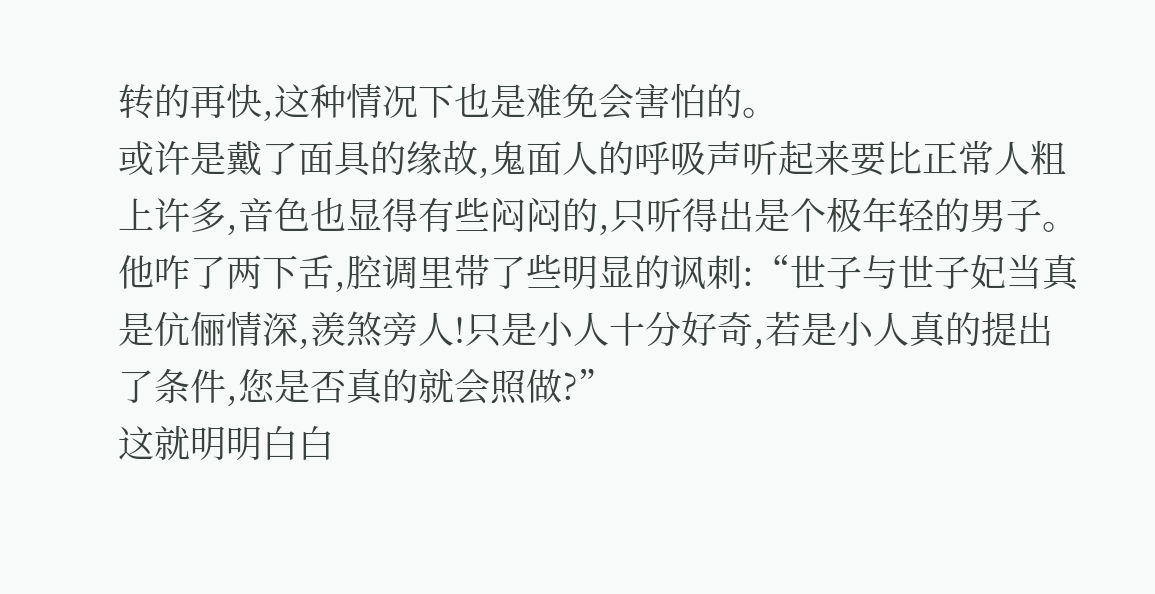转的再快,这种情况下也是难免会害怕的。
或许是戴了面具的缘故,鬼面人的呼吸声听起来要比正常人粗上许多,音色也显得有些闷闷的,只听得出是个极年轻的男子。他咋了两下舌,腔调里带了些明显的讽刺:“世子与世子妃当真是伉俪情深,羡煞旁人!只是小人十分好奇,若是小人真的提出了条件,您是否真的就会照做?”
这就明明白白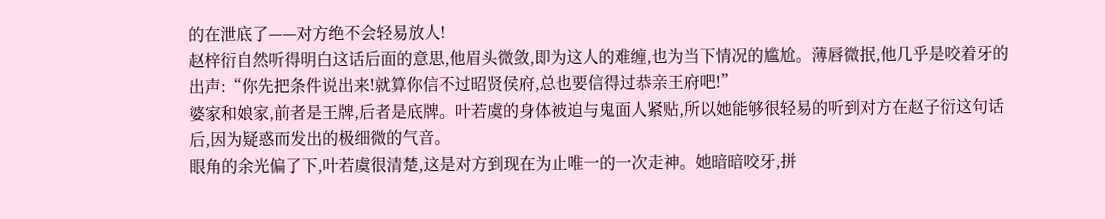的在泄底了——对方绝不会轻易放人!
赵梓衍自然听得明白这话后面的意思,他眉头微敛,即为这人的难缠,也为当下情况的尴尬。薄唇微抿,他几乎是咬着牙的出声:“你先把条件说出来!就算你信不过昭贤侯府,总也要信得过恭亲王府吧!”
婆家和娘家,前者是王牌,后者是底牌。叶若虞的身体被迫与鬼面人紧贴,所以她能够很轻易的听到对方在赵子衍这句话后,因为疑惑而发出的极细微的气音。
眼角的余光偏了下,叶若虞很清楚,这是对方到现在为止唯一的一次走神。她暗暗咬牙,拼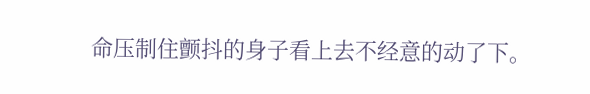命压制住颤抖的身子看上去不经意的动了下。